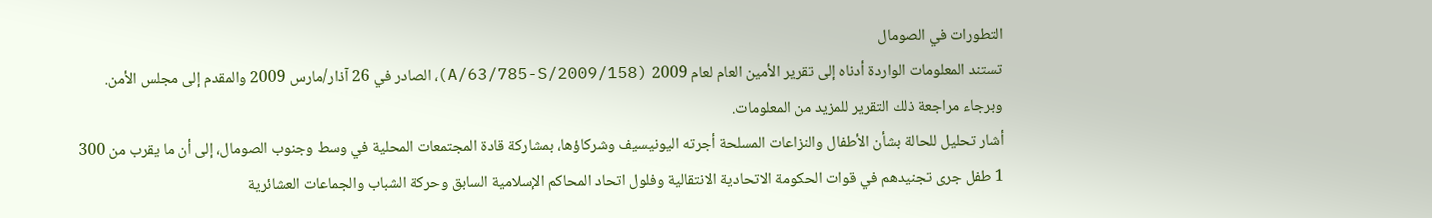التطورات في الصومال
تستند المعلومات الواردة أدناه إلى تقرير الأمين العام لعام 2009 (A/63/785-S/2009/158)، الصادر في 26 آذار/مارس 2009 والمقدم إلى مجلس الأمن. وبرجاء مراجعة ذلك التقرير للمزيد من المعلومات.
أشار تحليل للحالة بشأن الأطفال والنزاعات المسلحة أجرته اليونيسيف وشركاؤها، بمشاركة قادة المجتمعات المحلية في وسط وجنوب الصومال، إلى أن ما يقرب من 300 1 طفل جرى تجنيدهم في قوات الحكومة الاتحادية الانتقالية وفلول اتحاد المحاكم الإسلامية السابق وحركة الشباب والجماعات العشائرية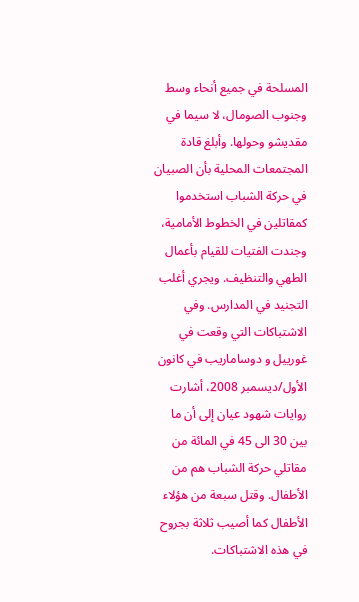المسلحة في جميع أنحاء وسط وجنوب الصومال، لا سيما في مقديشو وحولها. وأبلغ قادة المجتمعات المحلية بأن الصبيان في حركة الشباب استخدموا كمقاتلين في الخطوط الأمامية، وجندت الفتيات للقيام بأعمال الطهي والتنظيف. ويجري أغلب التجنيد في المدارس. وفي الاشتباكات التي وقعت في غورييل و دوساماريب في كانون الأول/ديسمبر 2008، أشارت روايات شهود عيان إلى أن ما بين 30 الى 45 في المائة من مقاتلي حركة الشباب هم من الأطفال. وقتل سبعة من هؤلاء الأطفال كما أصيب ثلاثة بجروح في هذه الاشتباكات.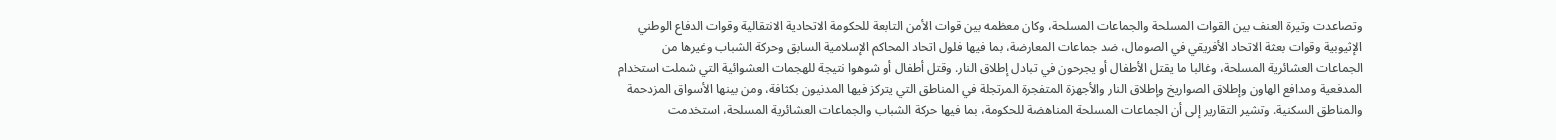وتصاعدت وتيرة العنف بين القوات المسلحة والجماعات المسلحة، وكان معظمه بين قوات الأمن التابعة للحكومة الاتحادية الانتقالية وقوات الدفاع الوطني الإثيوبية وقوات بعثة الاتحاد الأفريقي في الصومال، ضد جماعات المعارضة، بما فيها فلول اتحاد المحاكم الإسلامية السابق وحركة الشباب وغيرها من الجماعات العشائرية المسلحة، وغالبا ما يقتل الأطفال أو يجرحون في تبادل إطلاق النار. وقتل أطفال أو شوهوا نتيجة للهجمات العشوائية التي شملت استخدام المدفعية ومدافع الهاون وإطلاق الصواريخ وإطلاق النار والأجهزة المتفجرة المرتجلة في المناطق التي يتركز فيها المدنيون بكثافة، ومن بينها الأسواق المزدحمة والمناطق السكنية. وتشير التقارير إلى أن الجماعات المسلحة المناهضة للحكومة، بما فيها حركة الشباب والجماعات العشائرية المسلحة، استخدمت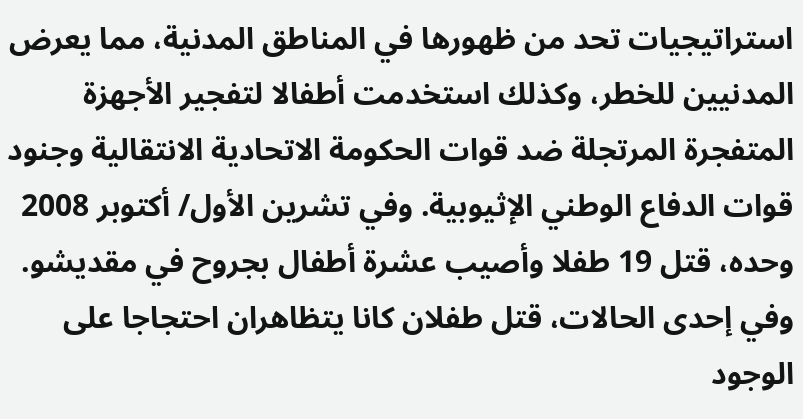استراتيجيات تحد من ظهورها في المناطق المدنية، مما يعرض المدنيين للخطر، وكذلك استخدمت أطفالا لتفجير الأجهزة المتفجرة المرتجلة ضد قوات الحكومة الاتحادية الانتقالية وجنود قوات الدفاع الوطني الإثيوبية. وفي تشرين الأول/ أكتوبر 2008 وحده، قتل 19 طفلا وأصيب عشرة أطفال بجروح في مقديشو. وفي إحدى الحالات، قتل طفلان كانا يتظاهران احتجاجا على الوجود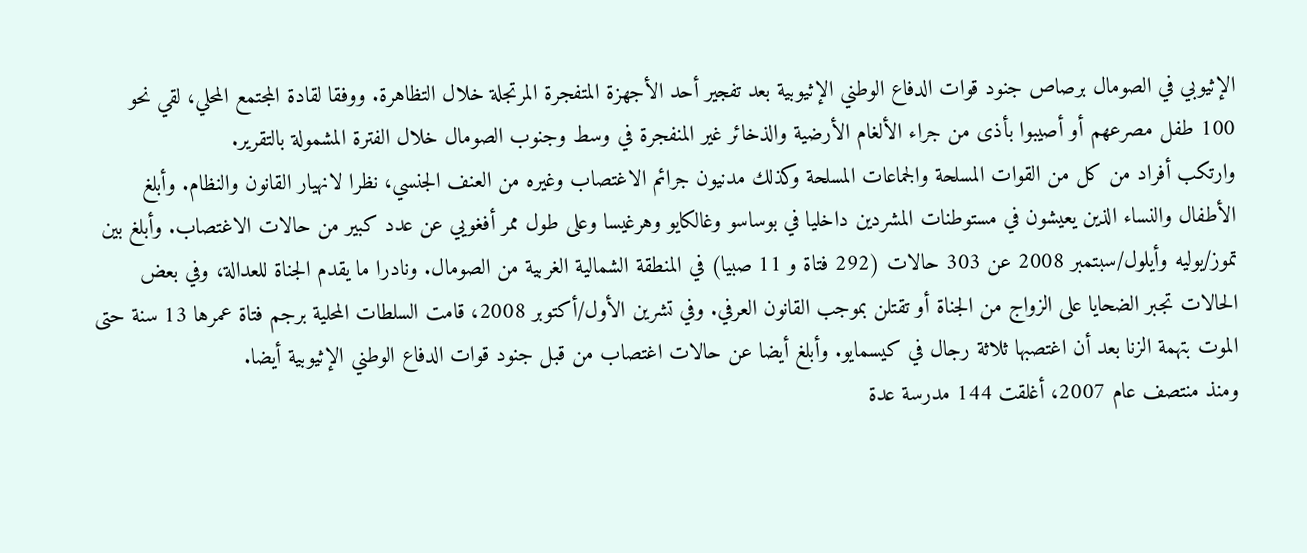الإثيوبي في الصومال برصاص جنود قوات الدفاع الوطني الإثيوبية بعد تفجير أحد الأجهزة المتفجرة المرتجلة خلال التظاهرة. ووفقا لقادة المجتمع المحلي، لقي نحو 100 طفل مصرعهم أو أصيبوا بأذى من جراء الألغام الأرضية والذخائر غير المنفجرة في وسط وجنوب الصومال خلال الفترة المشمولة بالتقرير.
وارتكب أفراد من كل من القوات المسلحة والجماعات المسلحة وكذلك مدنيون جرائم الاغتصاب وغيره من العنف الجنسي، نظرا لانهيار القانون والنظام. وأبلغ الأطفال والنساء الذين يعيشون في مستوطنات المشردين داخليا في بوساسو وغالكايو وهرغيسا وعلى طول ممر أفغويي عن عدد كبير من حالات الاغتصاب. وأبلغ بين تموز/يوليه وأيلول/سبتمبر 2008 عن 303 حالات (292 فتاة و 11 صبيا) في المنطقة الشمالية الغربية من الصومال. ونادرا ما يقدم الجناة للعدالة، وفي بعض الحالات تجبر الضحايا على الزواج من الجناة أو تقتلن بموجب القانون العرفي. وفي تشرين الأول/أكتوبر 2008، قامت السلطات المحلية برجم فتاة عمرها 13 سنة حتى الموت بتهمة الزنا بعد أن اغتصبها ثلاثة رجال في كيسمايو. وأبلغ أيضا عن حالات اغتصاب من قبل جنود قوات الدفاع الوطني الإثيوبية أيضا.
ومنذ منتصف عام 2007، أغلقت 144 مدرسة عدة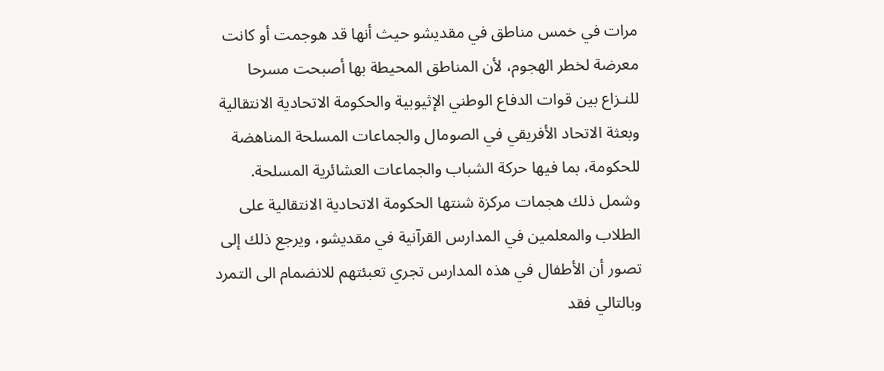مرات في خمس مناطق في مقديشو حيث أنها قد هوجمت أو كانت معرضة لخطر الهجوم، لأن المناطق المحيطة بها أصبحت مسرحا للنـزاع بين قوات الدفاع الوطني الإثيوبية والحكومة الاتحادية الانتقالية وبعثة الاتحاد الأفريقي في الصومال والجماعات المسلحة المناهضة للحكومة، بما فيها حركة الشباب والجماعات العشائرية المسلحة. وشمل ذلك هجمات مركزة شنتها الحكومة الاتحادية الانتقالية على الطلاب والمعلمين في المدارس القرآنية في مقديشو، ويرجع ذلك إلى تصور أن الأطفال في هذه المدارس تجري تعبئتهم للانضمام الى التمرد وبالتالي فقد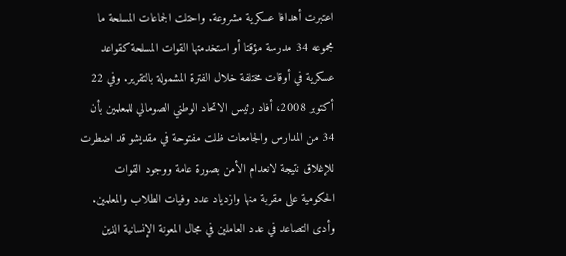اعتبرت أهدافا عسكرية مشروعة. واحتلت الجماعات المسلحة ما مجموعه 34 مدرسة مؤقتا أو استخدمتها القوات المسلحة كقواعد عسكرية في أوقات مختلفة خلال الفترة المشمولة بالتقرير. وفي 22 أكتوبر 2008، أفاد رئيس الاتحاد الوطني الصومالي للمعلمين بأن 34 من المدارس والجامعات ظلت مفتوحة في مقديشو قد اضطرت للإغلاق نتيجة لانعدام الأمن بصورة عامة ووجود القوات الحكومية على مقربة منها وازدياد عدد وفيات الطلاب والمعلمين.
وأدى التصاعد في عدد العاملين في مجال المعونة الإنسانية الذين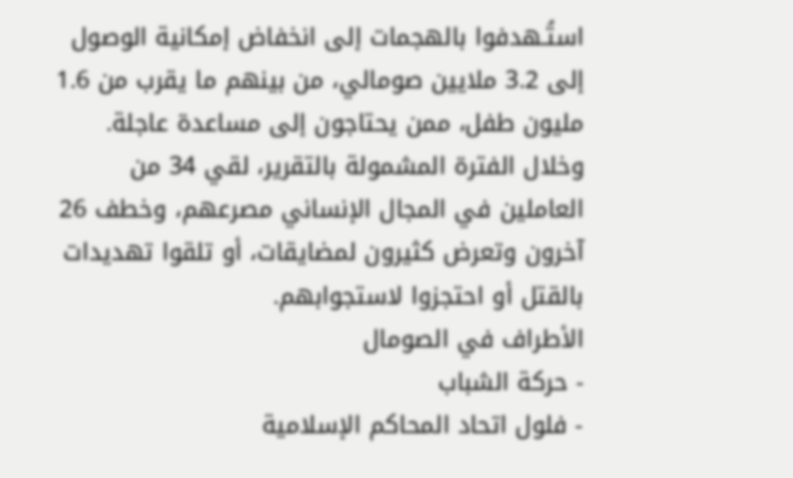استُـهدفوا بالهجمات إلى انخفاض إمكانية الوصول إلى 3.2 ملايين صومالي، من بينهم ما يقرب من 1.6 مليون طفل، ممن يحتاجون إلى مساعدة عاجلة. وخلال الفترة المشمولة بالتقرير، لقي 34 من العاملين في المجال الإنساني مصرعهم، وخطف 26 آخرون وتعرض كثيرون لمضايقات، أو تلقوا تهديدات بالقتل أو احتجزوا لاستجوابهم.
الأطراف في الصومال
- حركة الشباب
- فلول اتحاد المحاكم الإسلامية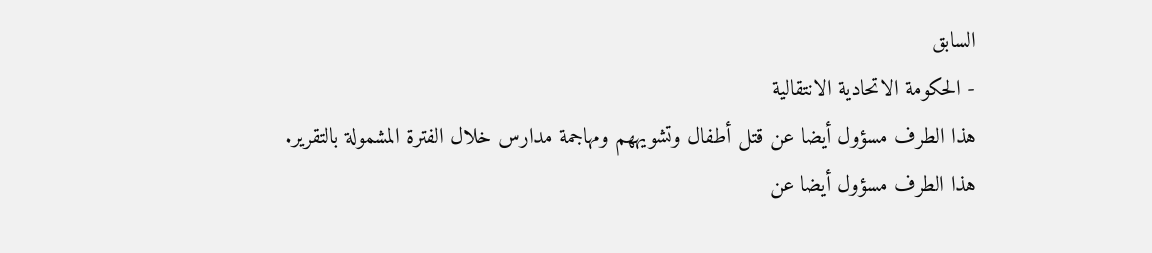السابق
- الحكومة الاتحادية الانتقالية
هذا الطرف مسؤول أيضا عن قتل أطفال وتشويههم ومهاجمة مدارس خلال الفترة المشمولة بالتقرير.
هذا الطرف مسؤول أيضا عن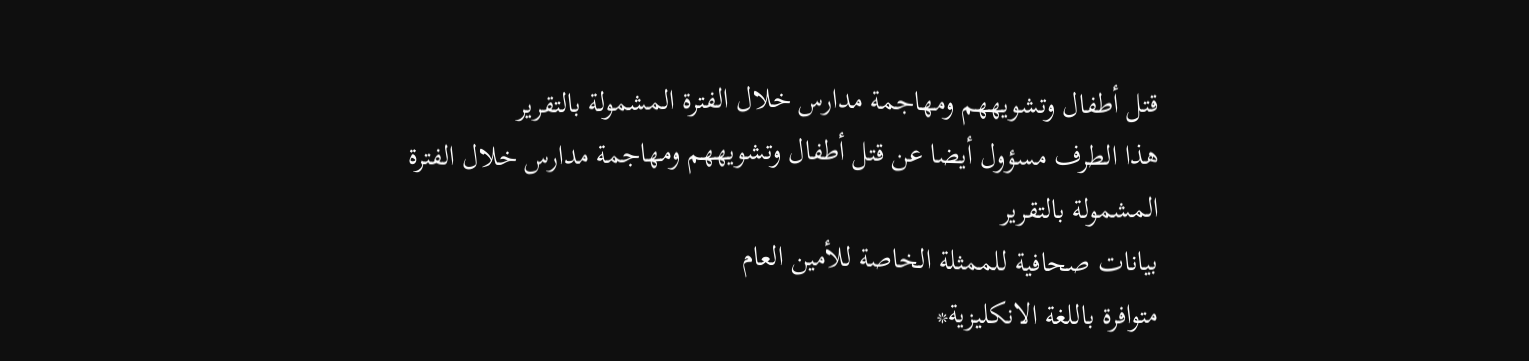قتل أطفال وتشويههم ومهاجمة مدارس خلال الفترة المشمولة بالتقرير
هذا الطرف مسؤول أيضا عن قتل أطفال وتشويههم ومهاجمة مدارس خلال الفترة المشمولة بالتقرير
بيانات صحافية للممثلة الخاصة للأمين العام
متوافرة باللغة الانكليزية*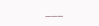___